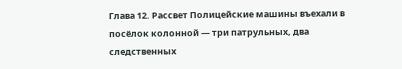Глава 12. Рассвет Полицейские машины въехали в посёлок колонной — три патрульных, два следственных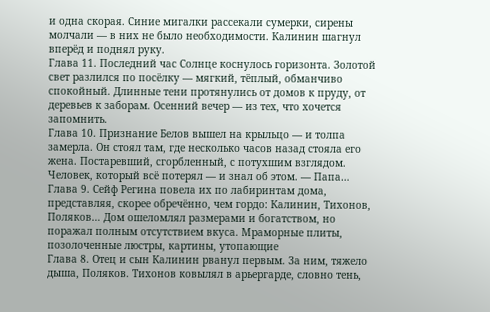и одна скорая. Синие мигалки рассекали сумерки, сирены молчали — в них не было необходимости. Калинин шагнул вперёд и поднял руку.
Глава 11. Последний час Солнце коснулось горизонта. Золотой свет разлился по посёлку — мягкий, тёплый, обманчиво спокойный. Длинные тени протянулись от домов к пруду, от деревьев к заборам. Осенний вечер — из тех, что хочется запомнить.
Глава 10. Признание Белов вышел на крыльцо — и толпа замерла. Он стоял там, где несколько часов назад стояла его жена. Постаревший, сгорбленный, с потухшим взглядом. Человек, который всё потерял — и знал об этом. — Папа…
Глава 9. Сейф Регина повела их по лабиринтам дома, представляя, скорее обречённо, чем гордо: Калинин, Тихонов, Поляков… Дом ошеломлял размерами и богатством, но поражал полным отсутствием вкуса. Мраморные плиты, позолоченные люстры, картины, утопающие
Глава 8. Отец и сын Калинин рванул первым. За ним, тяжело дыша, Поляков. Тихонов ковылял в арьергарде, словно тень,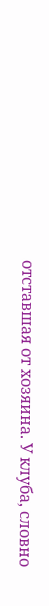отставшая от хозяина. У клуба, словно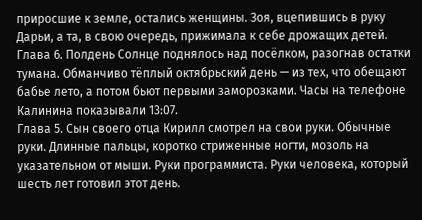приросшие к земле, остались женщины. Зоя, вцепившись в руку Дарьи, а та, в свою очередь, прижимала к себе дрожащих детей.
Глава 6. Полдень Солнце поднялось над посёлком, разогнав остатки тумана. Обманчиво тёплый октябрьский день — из тех, что обещают бабье лето, а потом бьют первыми заморозками. Часы на телефоне Калинина показывали 13:07.
Глава 5. Сын своего отца Кирилл смотрел на свои руки. Обычные руки. Длинные пальцы, коротко стриженные ногти, мозоль на указательном от мыши. Руки программиста. Руки человека, который шесть лет готовил этот день.